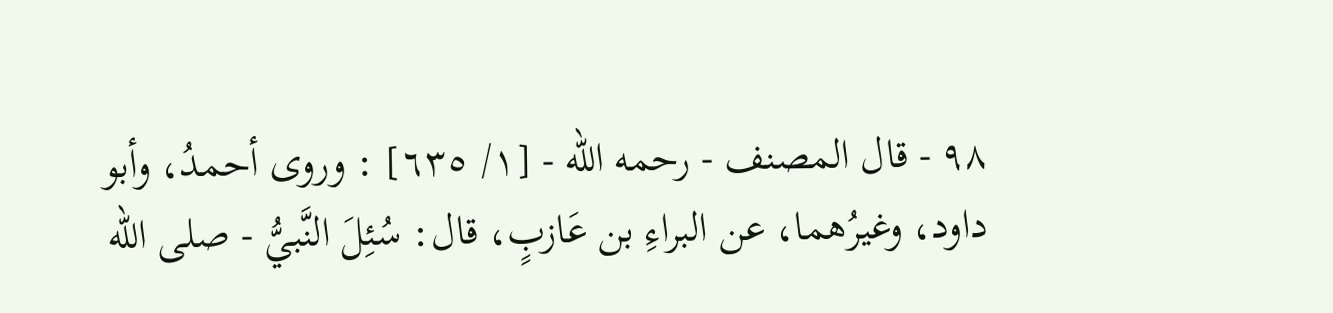٩٨ - قال المصنف - رحمه الله - [١/ ٦٣٥] : وروى أحمدُ، وأبو داود، وغيرُهما، عن البراءِ بن عَازبٍ، قال: سُئِلَ النَّبيُّ - صلى الله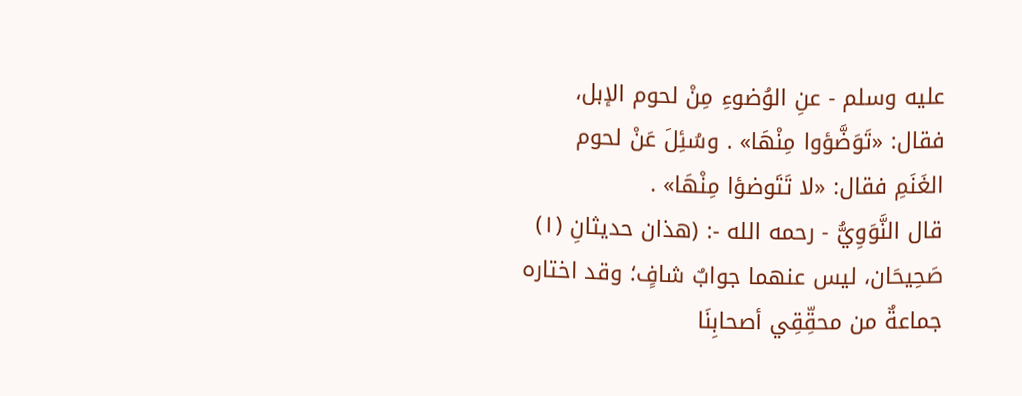عليه وسلم - عنِ الوُضوءِ مِنْ لحوم الإبل، فقال: «تَوَضَّؤوا مِنْهَا» . وسُئِلَ عَنْ لحوم الغَنَمِ فقال: «لا تَتَوضؤا مِنْهَا» .
قال النَّوَوِيُّ - رحمه الله -: (هذان حديثانِ (١) صَحِيحَان، ليس عنهما جوابٌ شافٍ؛ وقد اختاره جماعةٌ من محقِّقِي أصحابِنَا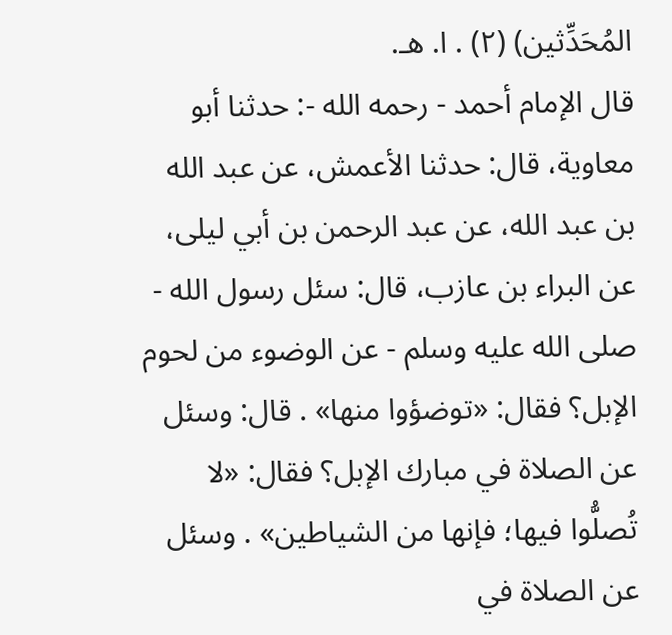المُحَدِّثين) (٢) . ا. هـ.
قال الإمام أحمد - رحمه الله -: حدثنا أبو معاوية، قال: حدثنا الأعمش، عن عبد الله بن عبد الله، عن عبد الرحمن بن أبي ليلى، عن البراء بن عازب، قال: سئل رسول الله - صلى الله عليه وسلم - عن الوضوء من لحوم الإبل؟ فقال: «توضؤوا منها» . قال: وسئل عن الصلاة في مبارك الإبل؟ فقال: «لا تُصلُّوا فيها؛ فإنها من الشياطين» . وسئل عن الصلاة في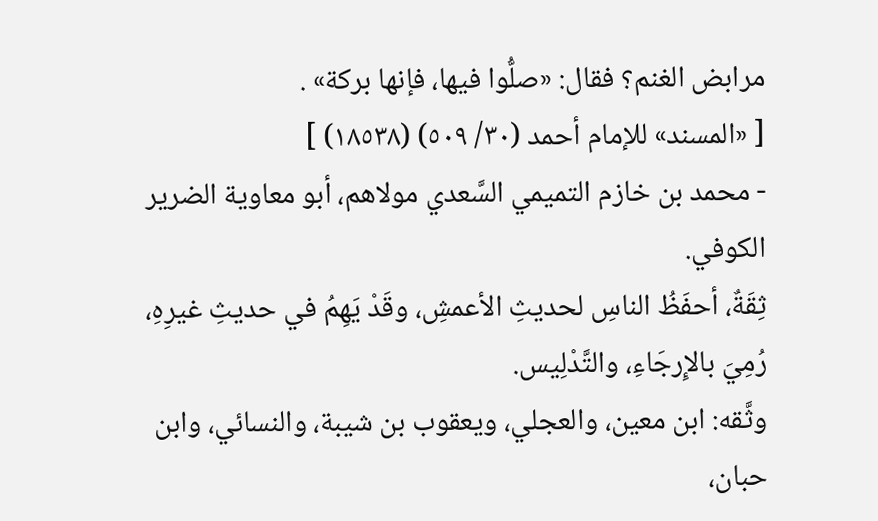مرابض الغنم؟ فقال: «صلُّوا فيها، فإنها بركة» .
[ «المسند» للإمام أحمد (٣٠/ ٥٠٩) (١٨٥٣٨) ]
- محمد بن خازم التميمي السَّعدي مولاهم، أبو معاوية الضرير الكوفي.
ثِقَةٌ، أحفَظُ الناسِ لحديثِ الأعمشِ، وقَدْ يَهِمُ في حديثِ غيرِهِ، رُمِيَ بالإِرجَاءِ، والتَّدْلِيس.
وثَّقه: ابن معين، والعجلي، ويعقوب بن شيبة، والنسائي، وابن حبان،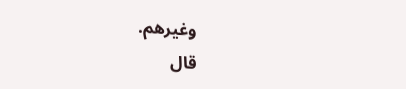وغيرهم.
قال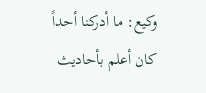وكيع: ما أدركنا أحداً كان أعلم بأحاديث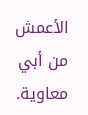الأعمش من أبي معاوية.